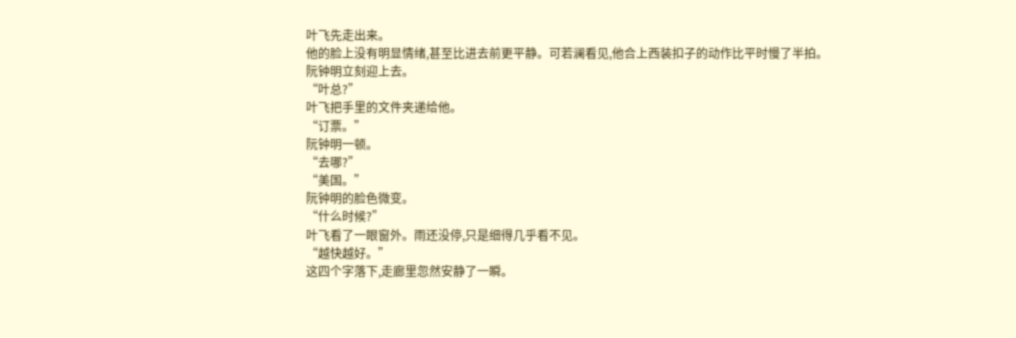叶飞先走出来。
他的脸上没有明显情绪,甚至比进去前更平静。可若澜看见,他合上西装扣子的动作比平时慢了半拍。
阮钟明立刻迎上去。
“叶总?”
叶飞把手里的文件夹递给他。
“订票。”
阮钟明一顿。
“去哪?”
“美国。”
阮钟明的脸色微变。
“什么时候?”
叶飞看了一眼窗外。雨还没停,只是细得几乎看不见。
“越快越好。”
这四个字落下,走廊里忽然安静了一瞬。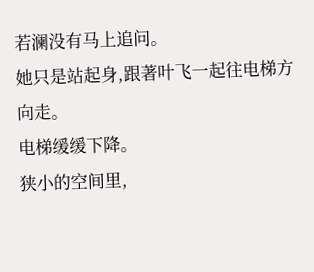若澜没有马上追问。
她只是站起身,跟著叶飞一起往电梯方向走。
电梯缓缓下降。
狭小的空间里,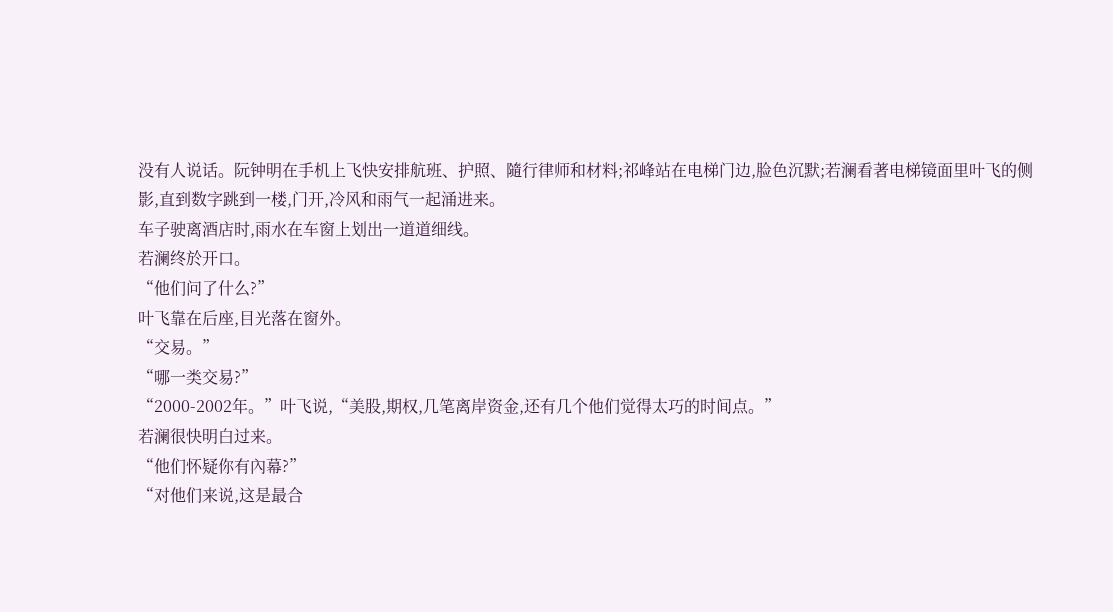没有人说话。阮钟明在手机上飞快安排航班、护照、隨行律师和材料;祁峰站在电梯门边,脸色沉默;若澜看著电梯镜面里叶飞的侧影,直到数字跳到一楼,门开,冷风和雨气一起涌进来。
车子驶离酒店时,雨水在车窗上划出一道道细线。
若澜终於开口。
“他们问了什么?”
叶飞靠在后座,目光落在窗外。
“交易。”
“哪一类交易?”
“2000-2002年。”叶飞说,“美股,期权,几笔离岸资金,还有几个他们觉得太巧的时间点。”
若澜很快明白过来。
“他们怀疑你有內幕?”
“对他们来说,这是最合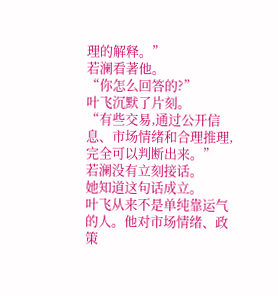理的解释。”
若澜看著他。
“你怎么回答的?”
叶飞沉默了片刻。
“有些交易,通过公开信息、市场情绪和合理推理,完全可以判断出来。”
若澜没有立刻接话。
她知道这句话成立。
叶飞从来不是单纯靠运气的人。他对市场情绪、政策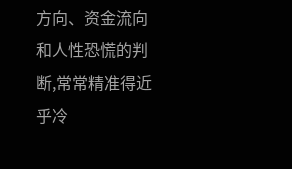方向、资金流向和人性恐慌的判断,常常精准得近乎冷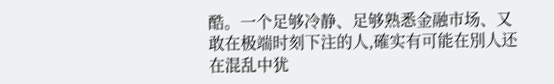酷。一个足够冷静、足够熟悉金融市场、又敢在极端时刻下注的人,確实有可能在別人还在混乱中犹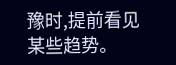豫时,提前看见某些趋势。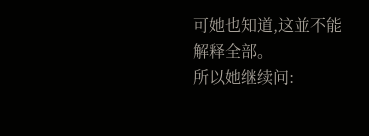可她也知道,这並不能解释全部。
所以她继续问: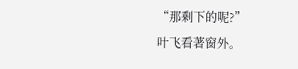“那剩下的呢?”
叶飞看著窗外。